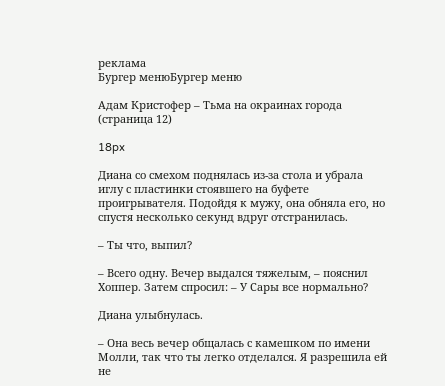реклама
Бургер менюБургер меню

Адам Кристофер – Тьма на окраинах города (страница 12)

18px

Диана со смехом поднялась из-за стола и убрала иглу с пластинки стоявшего на буфете проигрывателя. Подойдя к мужу, она обняла его, но спустя несколько секунд вдруг отстранилась.

– Ты что, выпил?

– Всего одну. Вечер выдался тяжелым, – пояснил Хоппер. Затем спросил: – У Сары все нормально?

Диана улыбнулась.

– Она весь вечер общалась с камешком по имени Молли, так что ты легко отделался. Я разрешила ей не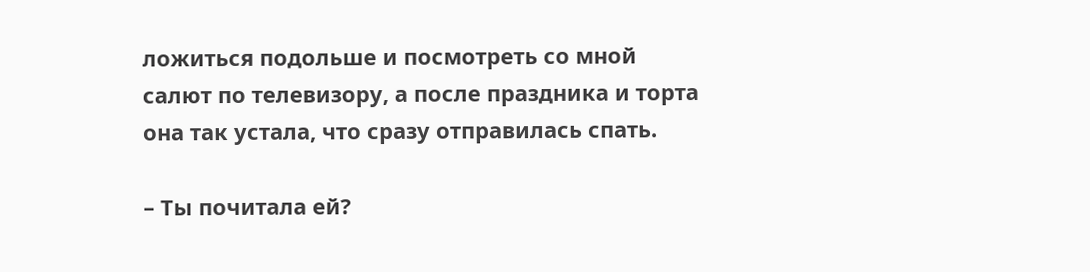ложиться подольше и посмотреть со мной салют по телевизору, а после праздника и торта она так устала, что сразу отправилась спать.

– Ты почитала ей?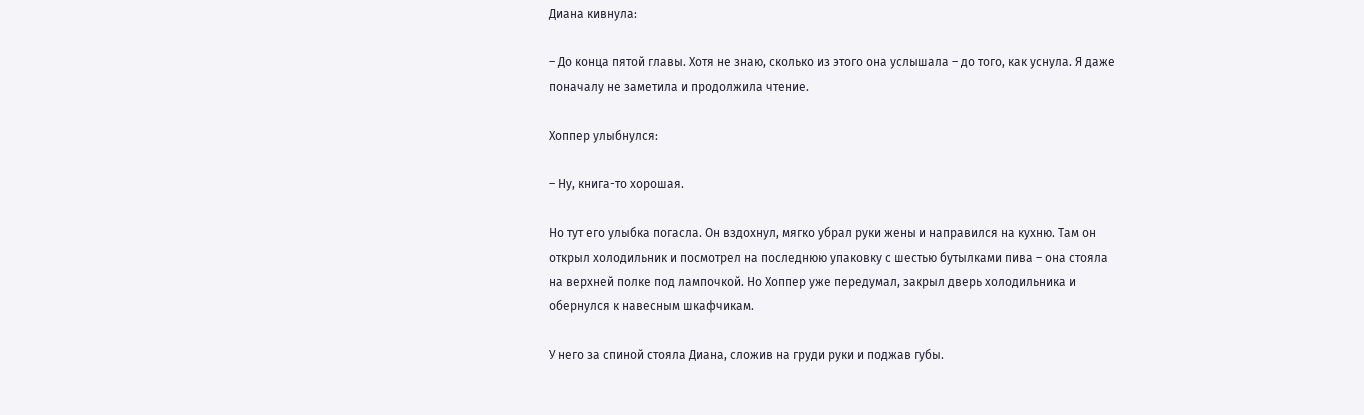Диана кивнула:

– До конца пятой главы. Хотя не знаю, сколько из этого она услышала – до того, как уснула. Я даже поначалу не заметила и продолжила чтение.

Хоппер улыбнулся:

– Ну, книга-то хорошая.

Но тут его улыбка погасла. Он вздохнул, мягко убрал руки жены и направился на кухню. Там он открыл холодильник и посмотрел на последнюю упаковку с шестью бутылками пива – она стояла на верхней полке под лампочкой. Но Хоппер уже передумал, закрыл дверь холодильника и обернулся к навесным шкафчикам.

У него за спиной стояла Диана, сложив на груди руки и поджав губы.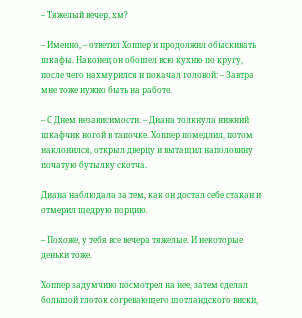– Тяжелый вечер, хм?

– Именно, – ответил Хоппер и продолжил обыскивать шкафы. Наконец он обошел всю кухню по кругу, после чего нахмурился и покачал головой: – Завтра мне тоже нужно быть на работе.

– С Днем независимости. – Диана толкнула нижний шкафчик ногой в тапочке. Хоппер помедлил, потом наклонился, открыл дверцу и вытащил наполовину початую бутылку скотча.

Диана наблюдала за тем, как он достал себе стакан и отмерил щедрую порцию.

– Похоже, у тебя все вечера тяжелые. И некоторые деньки тоже.

Хоппер задумчиво посмотрел на нее, затем сделал большой глоток согревающего шотландского виски,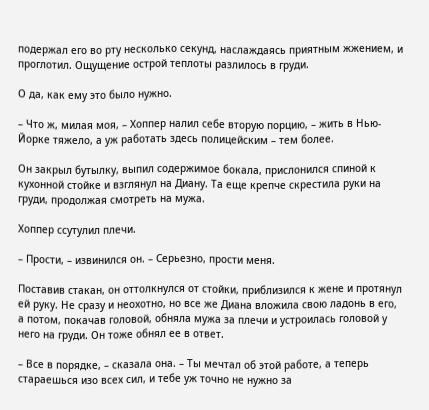подержал его во рту несколько секунд, наслаждаясь приятным жжением, и проглотил. Ощущение острой теплоты разлилось в груди.

О да, как ему это было нужно.

– Что ж, милая моя, – Хоппер налил себе вторую порцию, – жить в Нью-Йорке тяжело, а уж работать здесь полицейским – тем более.

Он закрыл бутылку, выпил содержимое бокала, прислонился спиной к кухонной стойке и взглянул на Диану. Та еще крепче скрестила руки на груди, продолжая смотреть на мужа.

Хоппер ссутулил плечи.

– Прости, – извинился он. – Серьезно, прости меня.

Поставив стакан, он оттолкнулся от стойки, приблизился к жене и протянул ей руку. Не сразу и неохотно, но все же Диана вложила свою ладонь в его, а потом, покачав головой, обняла мужа за плечи и устроилась головой у него на груди. Он тоже обнял ее в ответ.

– Все в порядке, – сказала она. – Ты мечтал об этой работе, а теперь стараешься изо всех сил, и тебе уж точно не нужно за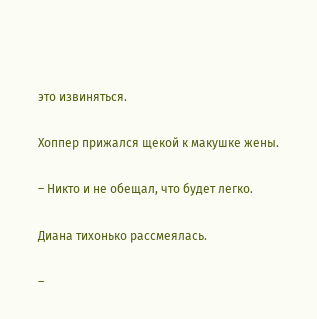это извиняться.

Хоппер прижался щекой к макушке жены.

– Никто и не обещал, что будет легко.

Диана тихонько рассмеялась.

–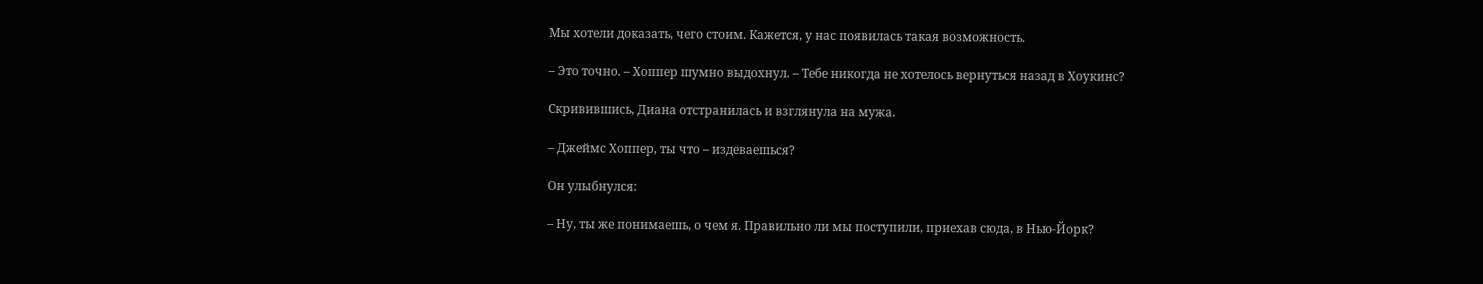Мы хотели доказать, чего стоим. Кажется, у нас появилась такая возможность.

– Это точно. – Хоппер шумно выдохнул. – Тебе никогда не хотелось вернуться назад в Хоукинс?

Скривившись, Диана отстранилась и взглянула на мужа.

– Джеймс Хоппер, ты что – издеваешься?

Он улыбнулся:

– Ну, ты же понимаешь, о чем я. Правильно ли мы поступили, приехав сюда, в Нью-Йорк?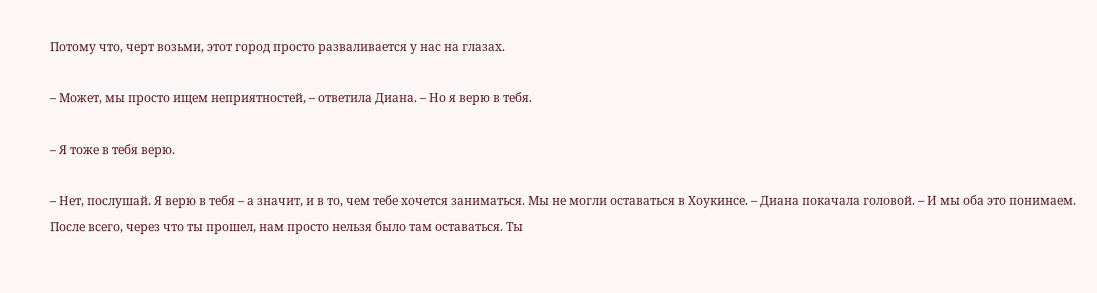Потому что, черт возьми, этот город просто разваливается у нас на глазах.

– Может, мы просто ищем неприятностей, – ответила Диана. – Но я верю в тебя.

– Я тоже в тебя верю.

– Нет, послушай. Я верю в тебя – а значит, и в то, чем тебе хочется заниматься. Мы не могли оставаться в Хоукинсе. – Диана покачала головой. – И мы оба это понимаем. После всего, через что ты прошел, нам просто нельзя было там оставаться. Ты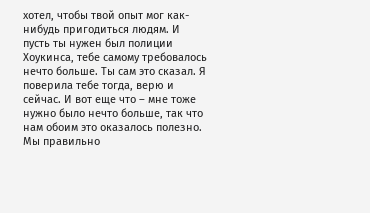хотел, чтобы твой опыт мог как-нибудь пригодиться людям. И пусть ты нужен был полиции Хоукинса, тебе самому требовалось нечто больше. Ты сам это сказал. Я поверила тебе тогда, верю и сейчас. И вот еще что – мне тоже нужно было нечто больше, так что нам обоим это оказалось полезно. Мы правильно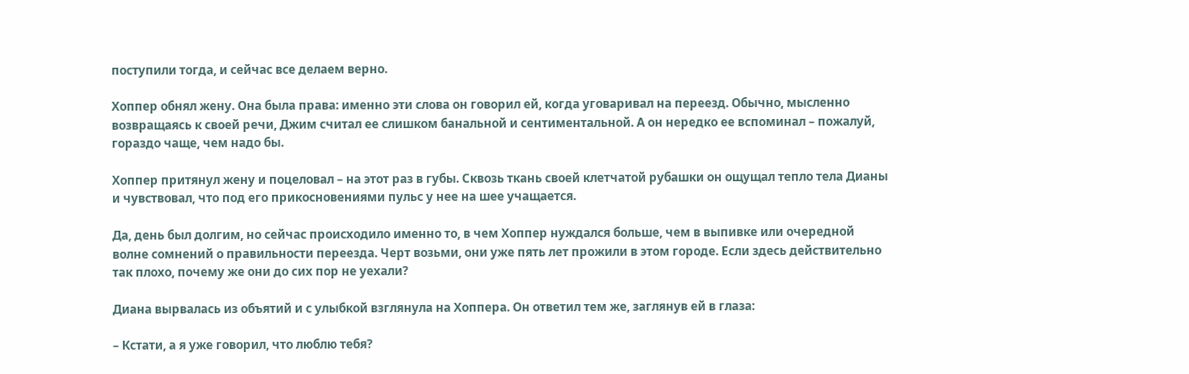поступили тогда, и сейчас все делаем верно.

Хоппер обнял жену. Она была права: именно эти слова он говорил ей, когда уговаривал на переезд. Обычно, мысленно возвращаясь к своей речи, Джим считал ее слишком банальной и сентиментальной. А он нередко ее вспоминал – пожалуй, гораздо чаще, чем надо бы.

Хоппер притянул жену и поцеловал – на этот раз в губы. Сквозь ткань своей клетчатой рубашки он ощущал тепло тела Дианы и чувствовал, что под его прикосновениями пульс у нее на шее учащается.

Да, день был долгим, но сейчас происходило именно то, в чем Хоппер нуждался больше, чем в выпивке или очередной волне сомнений о правильности переезда. Черт возьми, они уже пять лет прожили в этом городе. Если здесь действительно так плохо, почему же они до сих пор не уехали?

Диана вырвалась из объятий и с улыбкой взглянула на Хоппера. Он ответил тем же, заглянув ей в глаза:

– Кстати, а я уже говорил, что люблю тебя?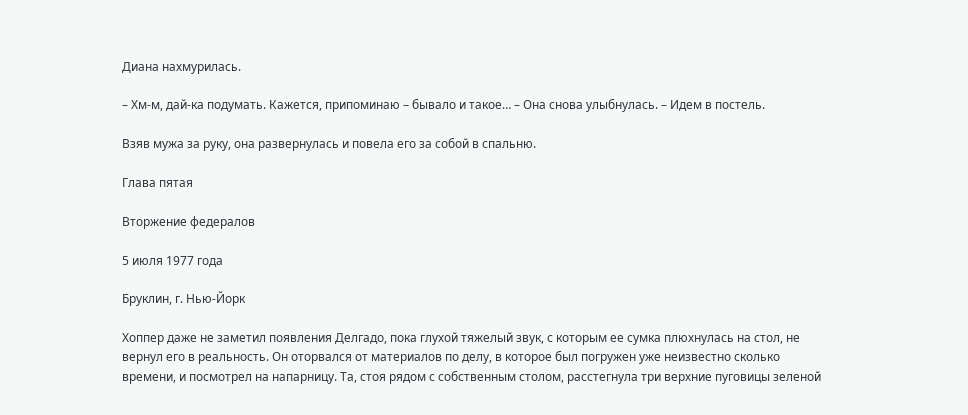Диана нахмурилась.

– Хм-м, дай-ка подумать. Кажется, припоминаю – бывало и такое… – Она снова улыбнулась. – Идем в постель.

Взяв мужа за руку, она развернулась и повела его за собой в спальню.

Глава пятая

Вторжение федералов

5 июля 1977 года

Бруклин, г. Нью-Йорк

Хоппер даже не заметил появления Делгадо, пока глухой тяжелый звук, с которым ее сумка плюхнулась на стол, не вернул его в реальность. Он оторвался от материалов по делу, в которое был погружен уже неизвестно сколько времени, и посмотрел на напарницу. Та, стоя рядом с собственным столом, расстегнула три верхние пуговицы зеленой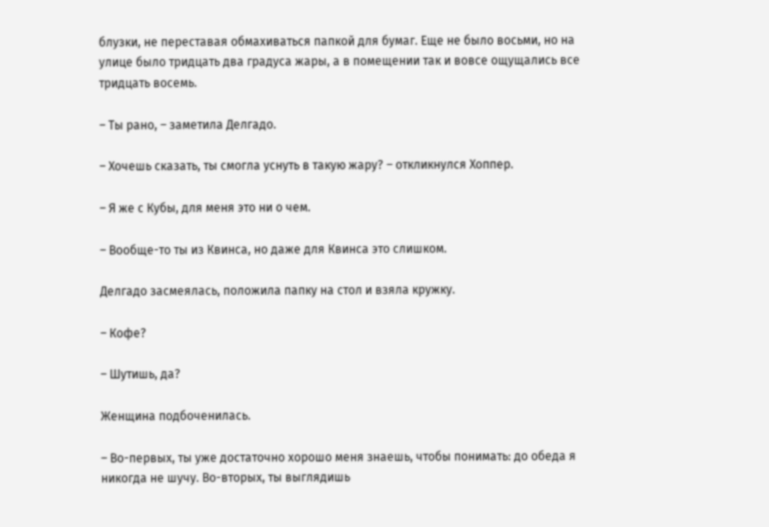блузки, не переставая обмахиваться папкой для бумаг. Еще не было восьми, но на улице было тридцать два градуса жары, а в помещении так и вовсе ощущались все тридцать восемь.

– Ты рано, – заметила Делгадо.

– Хочешь сказать, ты смогла уснуть в такую жару? – откликнулся Хоппер.

– Я же с Кубы, для меня это ни о чем.

– Вообще-то ты из Квинса, но даже для Квинса это слишком.

Делгадо засмеялась, положила папку на стол и взяла кружку.

– Кофе?

– Шутишь, да?

Женщина подбоченилась.

– Во-первых, ты уже достаточно хорошо меня знаешь, чтобы понимать: до обеда я никогда не шучу. Во-вторых, ты выглядишь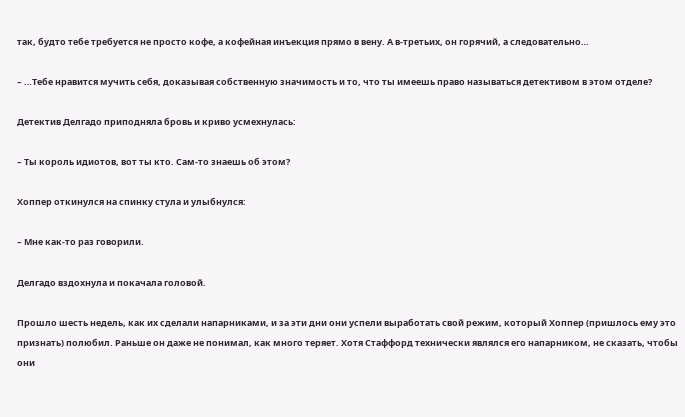так, будто тебе требуется не просто кофе, а кофейная инъекция прямо в вену. А в-третьих, он горячий, а следовательно…

– …Тебе нравится мучить себя, доказывая собственную значимость и то, что ты имеешь право называться детективом в этом отделе?

Детектив Делгадо приподняла бровь и криво усмехнулась:

– Ты король идиотов, вот ты кто. Сам-то знаешь об этом?

Хоппер откинулся на спинку стула и улыбнулся:

– Мне как-то раз говорили.

Делгадо вздохнула и покачала головой.

Прошло шесть недель, как их сделали напарниками, и за эти дни они успели выработать свой режим, который Хоппер (пришлось ему это признать) полюбил. Раньше он даже не понимал, как много теряет. Хотя Стаффорд технически являлся его напарником, не сказать, чтобы они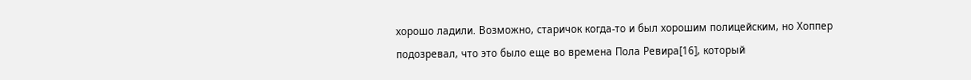хорошо ладили. Возможно, старичок когда-то и был хорошим полицейским, но Хоппер подозревал, что это было еще во времена Пола Ревира[16], который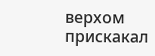верхом прискакал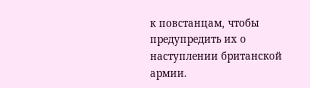к повстанцам, чтобы предупредить их о наступлении британской армии.